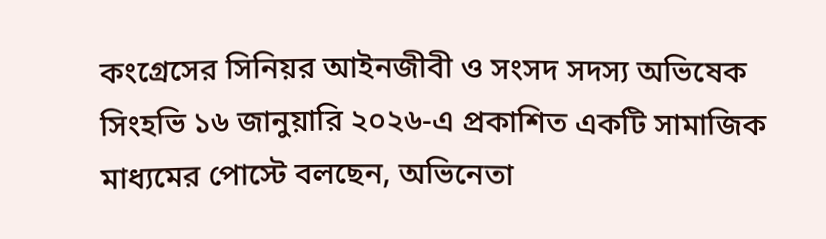কংগ্রেসের সিনিয়র আইনজীবী ও সংসদ সদস্য অভিষেক সিংহভি ১৬ জানুয়ারি ২০২৬-এ প্রকাশিত একটি সামাজিক মাধ্যমের পোস্টে বলছেন, অভিনেতা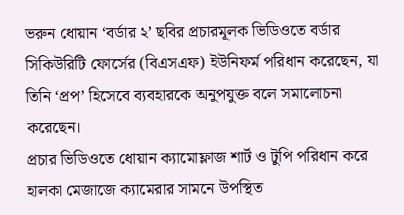ভরুন ধোয়ান ‘বর্ডার ২’ ছবির প্রচারমূলক ভিডিওতে বর্ডার সিকিউরিটি ফোর্সের (বিএসএফ) ইউনিফর্ম পরিধান করেছেন, যা তিনি ‘প্রপ’ হিসেবে ব্যবহারকে অনুপযুক্ত বলে সমালোচনা করেছেন।
প্রচার ভিডিওতে ধোয়ান ক্যামোফ্লাজ শার্ট ও টুপি পরিধান করে হালকা মেজাজে ক্যামেরার সামনে উপস্থিত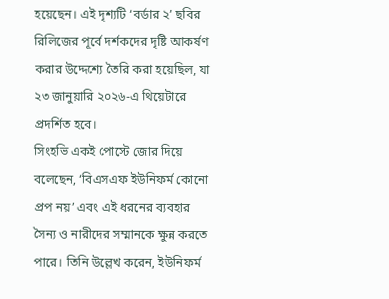হয়েছেন। এই দৃশ্যটি ‘বর্ডার ২’ ছবির রিলিজের পূর্বে দর্শকদের দৃষ্টি আকর্ষণ করার উদ্দেশ্যে তৈরি করা হয়েছিল, যা ২৩ জানুয়ারি ২০২৬-এ থিয়েটারে প্রদর্শিত হবে।
সিংহভি একই পোস্টে জোর দিয়ে বলেছেন, ‘বিএসএফ ইউনিফর্ম কোনো প্রপ নয়’ এবং এই ধরনের ব্যবহার সৈন্য ও নারীদের সম্মানকে ক্ষুন্ন করতে পারে। তিনি উল্লেখ করেন, ইউনিফর্ম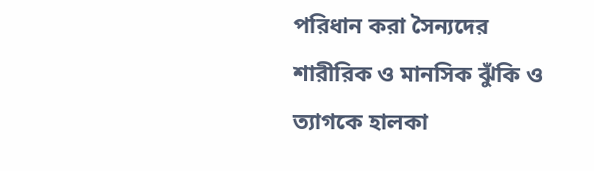পরিধান করা সৈন্যদের শারীরিক ও মানসিক ঝুঁকি ও ত্যাগকে হালকা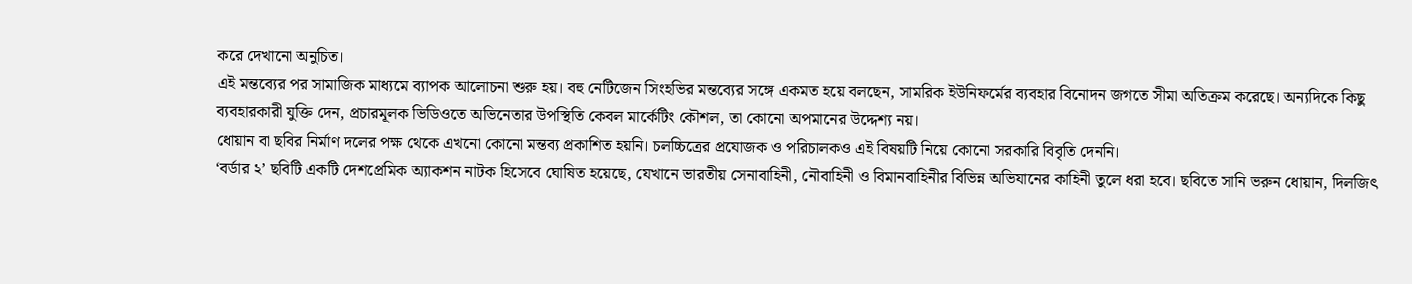করে দেখানো অনুচিত।
এই মন্তব্যের পর সামাজিক মাধ্যমে ব্যাপক আলোচনা শুরু হয়। বহু নেটিজেন সিংহভির মন্তব্যের সঙ্গে একমত হয়ে বলছেন, সামরিক ইউনিফর্মের ব্যবহার বিনোদন জগতে সীমা অতিক্রম করেছে। অন্যদিকে কিছু ব্যবহারকারী যুক্তি দেন, প্রচারমূলক ভিডিওতে অভিনেতার উপস্থিতি কেবল মার্কেটিং কৌশল, তা কোনো অপমানের উদ্দেশ্য নয়।
ধোয়ান বা ছবির নির্মাণ দলের পক্ষ থেকে এখনো কোনো মন্তব্য প্রকাশিত হয়নি। চলচ্চিত্রের প্রযোজক ও পরিচালকও এই বিষয়টি নিয়ে কোনো সরকারি বিবৃতি দেননি।
‘বর্ডার ২’ ছবিটি একটি দেশপ্রেমিক অ্যাকশন নাটক হিসেবে ঘোষিত হয়েছে, যেখানে ভারতীয় সেনাবাহিনী, নৌবাহিনী ও বিমানবাহিনীর বিভিন্ন অভিযানের কাহিনী তুলে ধরা হবে। ছবিতে সানি ভরুন ধোয়ান, দিলজিৎ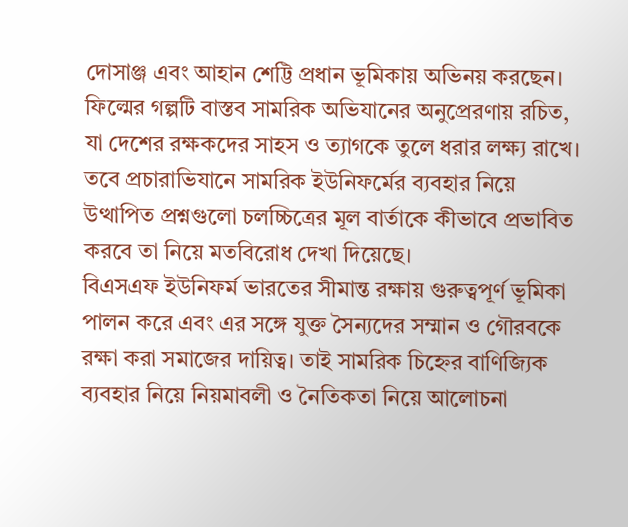দোসাঞ্জ এবং আহান শেট্টি প্রধান ভূমিকায় অভিনয় করছেন।
ফিল্মের গল্পটি বাস্তব সামরিক অভিযানের অনুপ্রেরণায় রচিত, যা দেশের রক্ষকদের সাহস ও ত্যাগকে তুলে ধরার লক্ষ্য রাখে। তবে প্রচারাভিযানে সামরিক ইউনিফর্মের ব্যবহার নিয়ে উত্থাপিত প্রশ্নগুলো চলচ্চিত্রের মূল বার্তাকে কীভাবে প্রভাবিত করবে তা নিয়ে মতবিরোধ দেখা দিয়েছে।
বিএসএফ ইউনিফর্ম ভারতের সীমান্ত রক্ষায় গুরুত্বপূর্ণ ভূমিকা পালন করে এবং এর সঙ্গে যুক্ত সৈন্যদের সম্মান ও গৌরবকে রক্ষা করা সমাজের দায়িত্ব। তাই সামরিক চিহ্নের বাণিজ্যিক ব্যবহার নিয়ে নিয়মাবলী ও নৈতিকতা নিয়ে আলোচনা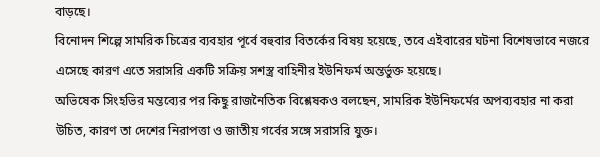বাড়ছে।
বিনোদন শিল্পে সামরিক চিত্রের ব্যবহার পূর্বে বহুবার বিতর্কের বিষয় হয়েছে, তবে এইবারের ঘটনা বিশেষভাবে নজরে এসেছে কারণ এতে সরাসরি একটি সক্রিয় সশস্ত্র বাহিনীর ইউনিফর্ম অন্তর্ভুক্ত হয়েছে।
অভিষেক সিংহভির মন্তব্যের পর কিছু রাজনৈতিক বিশ্লেষকও বলছেন, সামরিক ইউনিফর্মের অপব্যবহার না করা উচিত, কারণ তা দেশের নিরাপত্তা ও জাতীয় গর্বের সঙ্গে সরাসরি যুক্ত।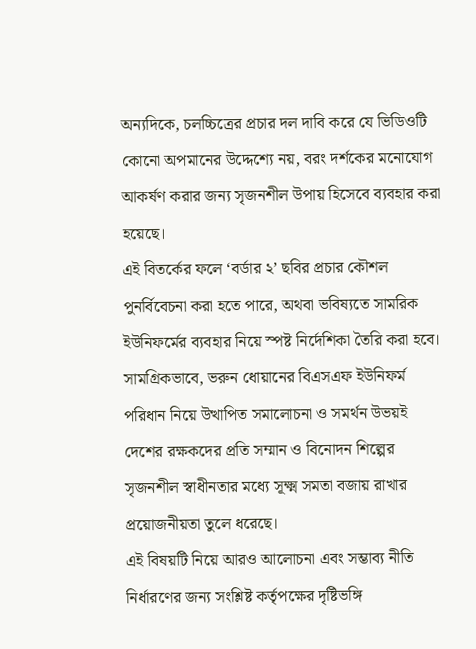অন্যদিকে, চলচ্চিত্রের প্রচার দল দাবি করে যে ভিডিওটি কোনো অপমানের উদ্দেশ্যে নয়, বরং দর্শকের মনোযোগ আকর্ষণ করার জন্য সৃজনশীল উপায় হিসেবে ব্যবহার করা হয়েছে।
এই বিতর্কের ফলে ‘বর্ডার ২’ ছবির প্রচার কৌশল পুনর্বিবেচনা করা হতে পারে, অথবা ভবিষ্যতে সামরিক ইউনিফর্মের ব্যবহার নিয়ে স্পষ্ট নির্দেশিকা তৈরি করা হবে।
সামগ্রিকভাবে, ভরুন ধোয়ানের বিএসএফ ইউনিফর্ম পরিধান নিয়ে উত্থাপিত সমালোচনা ও সমর্থন উভয়ই দেশের রক্ষকদের প্রতি সম্মান ও বিনোদন শিল্পের সৃজনশীল স্বাধীনতার মধ্যে সূক্ষ্ম সমতা বজায় রাখার প্রয়োজনীয়তা তুলে ধরেছে।
এই বিষয়টি নিয়ে আরও আলোচনা এবং সম্ভাব্য নীতি নির্ধারণের জন্য সংশ্লিষ্ট কর্তৃপক্ষের দৃষ্টিভঙ্গি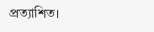প্রত্যাশিত।